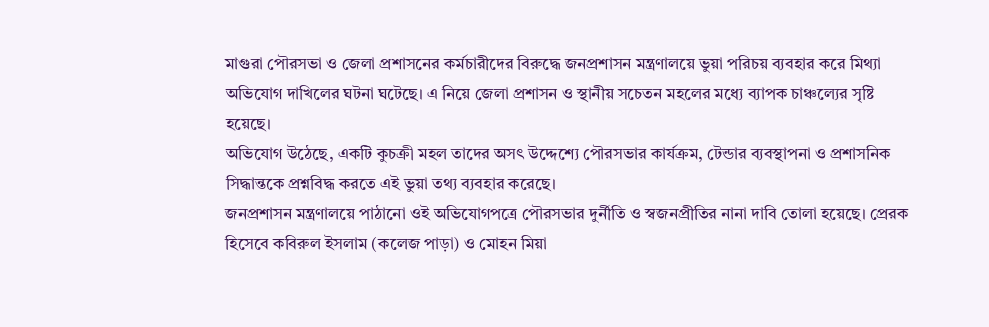মাগুরা পৌরসভা ও জেলা প্রশাসনের কর্মচারীদের বিরুদ্ধে জনপ্রশাসন মন্ত্রণালয়ে ভুয়া পরিচয় ব্যবহার করে মিথ্যা অভিযোগ দাখিলের ঘটনা ঘটেছে। এ নিয়ে জেলা প্রশাসন ও স্থানীয় সচেতন মহলের মধ্যে ব্যাপক চাঞ্চল্যের সৃষ্টি হয়েছে।
অভিযোগ উঠেছে, একটি কুচক্রী মহল তাদের অসৎ উদ্দেশ্যে পৌরসভার কার্যক্রম, টেন্ডার ব্যবস্থাপনা ও প্রশাসনিক সিদ্ধান্তকে প্রশ্নবিদ্ধ করতে এই ভুয়া তথ্য ব্যবহার করেছে।
জনপ্রশাসন মন্ত্রণালয়ে পাঠানো ওই অভিযোগপত্রে পৌরসভার দুর্নীতি ও স্বজনপ্রীতির নানা দাবি তোলা হয়েছে। প্রেরক হিসেবে কবিরুল ইসলাম (কলেজ পাড়া) ও মোহন মিয়া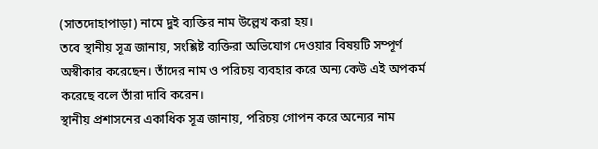(সাতদোহাপাড়া) নামে দুই ব্যক্তির নাম উল্লেখ করা হয়।
তবে স্থানীয় সূত্র জানায়, সংশ্লিষ্ট ব্যক্তিরা অভিযোগ দেওয়ার বিষয়টি সম্পূর্ণ অস্বীকার করেছেন। তাঁদের নাম ও পরিচয় ব্যবহার করে অন্য কেউ এই অপকর্ম করেছে বলে তাঁরা দাবি করেন।
স্থানীয় প্রশাসনের একাধিক সূত্র জানায়, পরিচয় গোপন করে অন্যের নাম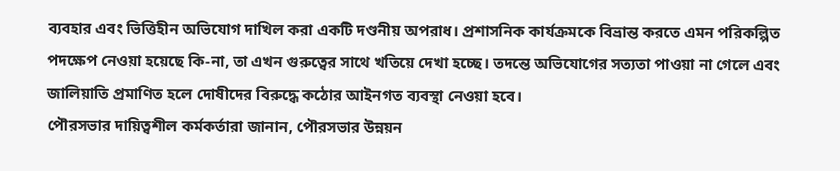ব্যবহার এবং ভিত্তিহীন অভিযোগ দাখিল করা একটি দণ্ডনীয় অপরাধ। প্রশাসনিক কার্যক্রমকে বিভ্রান্ত করতে এমন পরিকল্পিত পদক্ষেপ নেওয়া হয়েছে কি-না, তা এখন গুরুত্বের সাথে খতিয়ে দেখা হচ্ছে। তদন্তে অভিযোগের সত্যতা পাওয়া না গেলে এবং জালিয়াতি প্রমাণিত হলে দোষীদের বিরুদ্ধে কঠোর আইনগত ব্যবস্থা নেওয়া হবে।
পৌরসভার দায়িত্বশীল কর্মকর্তারা জানান, পৌরসভার উন্নয়ন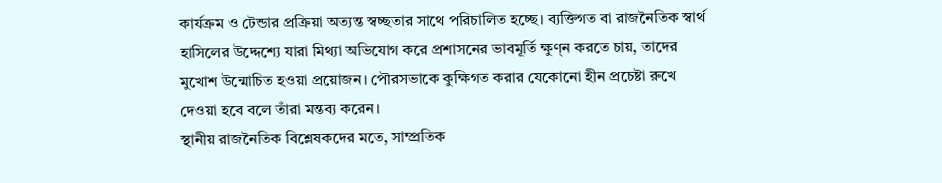কার্যক্রম ও টেন্ডার প্রক্রিয়া অত্যন্ত স্বচ্ছতার সাথে পরিচালিত হচ্ছে। ব্যক্তিগত বা রাজনৈতিক স্বার্থ হাসিলের উদ্দেশ্যে যারা মিথ্যা অভিযোগ করে প্রশাসনের ভাবমূর্তি ক্ষুণ্ন করতে চায়, তাদের মুখোশ উন্মোচিত হওয়া প্রয়োজন। পৌরসভাকে কুক্ষিগত করার যেকোনো হীন প্রচেষ্টা রুখে দেওয়া হবে বলে তাঁরা মন্তব্য করেন।
স্থানীয় রাজনৈতিক বিশ্লেষকদের মতে, সাম্প্রতিক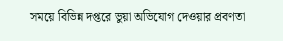সময়ে বিভিন্ন দপ্তরে ভুয়া অভিযোগ দেওয়ার প্রবণতা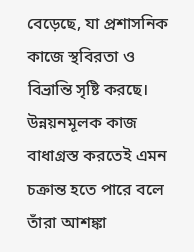বেড়েছে, যা প্রশাসনিক কাজে স্থবিরতা ও বিভ্রান্তি সৃষ্টি করছে। উন্নয়নমূলক কাজ বাধাগ্রস্ত করতেই এমন চক্রান্ত হতে পারে বলে তাঁরা আশঙ্কা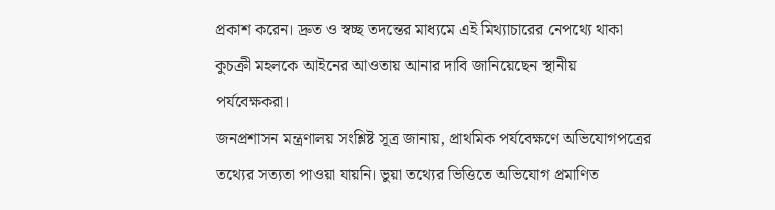প্রকাশ করেন। দ্রুত ও স্বচ্ছ তদন্তের মাধ্যমে এই মিথ্যাচারের নেপথ্যে থাকা কুচক্রী মহলকে আইনের আওতায় আনার দাবি জানিয়েছেন স্থানীয় পর্যবেক্ষকরা।
জনপ্রশাসন মন্ত্রণালয় সংশ্লিষ্ট সূত্র জানায়, প্রাথমিক পর্যবেক্ষণে অভিযোগপত্রের তথ্যের সত্যতা পাওয়া যায়নি। ভুয়া তথ্যের ভিত্তিতে অভিযোগ প্রমাণিত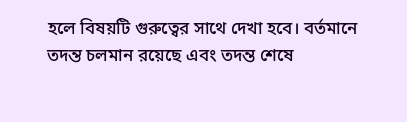হলে বিষয়টি গুরুত্বের সাথে দেখা হবে। বর্তমানে তদন্ত চলমান রয়েছে এবং তদন্ত শেষে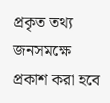প্রকৃত তথ্য জনসমক্ষে প্রকাশ করা হবে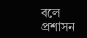বলে প্রশাসন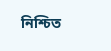নিশ্চিত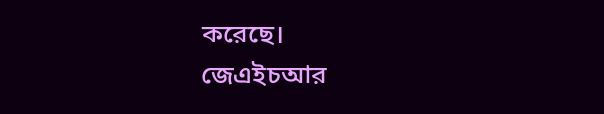করেছে।
জেএইচআর